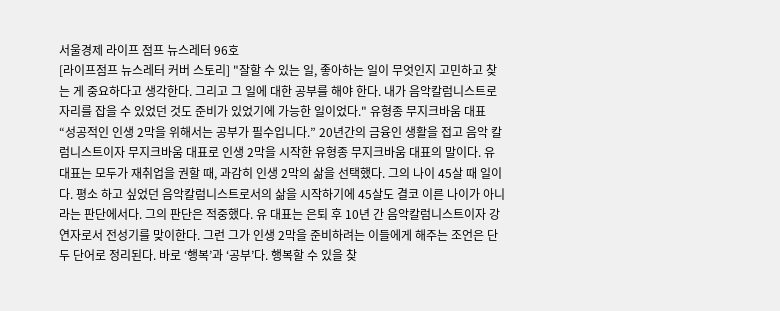서울경제 라이프 점프 뉴스레터 96호
[라이프점프 뉴스레터 커버 스토리] "잘할 수 있는 일, 좋아하는 일이 무엇인지 고민하고 찾는 게 중요하다고 생각한다. 그리고 그 일에 대한 공부를 해야 한다. 내가 음악칼럼니스트로 자리를 잡을 수 있었던 것도 준비가 있었기에 가능한 일이었다." 유형종 무지크바움 대표
“성공적인 인생 2막을 위해서는 공부가 필수입니다.” 20년간의 금융인 생활을 접고 음악 칼럼니스트이자 무지크바움 대표로 인생 2막을 시작한 유형종 무지크바움 대표의 말이다. 유 대표는 모두가 재취업을 권할 때, 과감히 인생 2막의 삶을 선택했다. 그의 나이 45살 때 일이다. 평소 하고 싶었던 음악칼럼니스트로서의 삶을 시작하기에 45살도 결코 이른 나이가 아니라는 판단에서다. 그의 판단은 적중했다. 유 대표는 은퇴 후 10년 간 음악칼럼니스트이자 강연자로서 전성기를 맞이한다. 그런 그가 인생 2막을 준비하려는 이들에게 해주는 조언은 단 두 단어로 정리된다. 바로 ‘행복’과 ‘공부’다. 행복할 수 있을 찾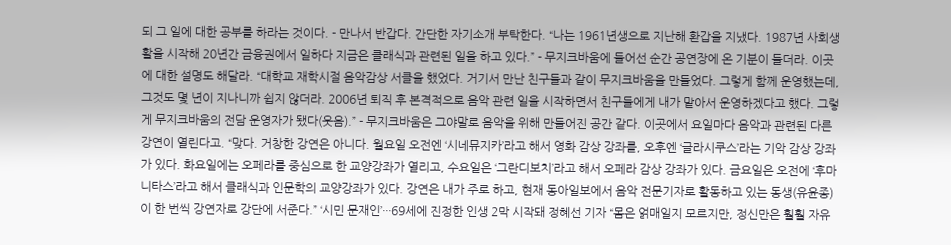되 그 일에 대한 공부를 하라는 것이다. - 만나서 반갑다. 간단한 자기소개 부탁한다. “나는 1961년생으로 지난해 환갑을 지냈다. 1987년 사회생활을 시작해 20년간 금융권에서 일하다 지금은 클래식과 관련된 일을 하고 있다.” - 무지크바움에 들어선 순간 공연장에 온 기분이 들더라. 이곳에 대한 설명도 해달라. “대학교 재학시절 음악감상 서클을 했었다. 거기서 만난 친구들과 같이 무지크바움을 만들었다. 그렇게 함께 운영했는데, 그것도 몇 년이 지나니까 쉽지 않더라. 2006년 퇴직 후 본격적으로 음악 관련 일을 시작하면서 친구들에게 내가 맡아서 운영하겠다고 했다. 그렇게 무지크바움의 전담 운영자가 됐다(웃음).” - 무지크바움은 그야말로 음악을 위해 만들어진 공간 같다. 이곳에서 요일마다 음악과 관련된 다른 강연이 열린다고. “맞다. 거창한 강연은 아니다. 월요일 오전엔 ‘시네뮤지카’라고 해서 영화 감상 강좌를, 오후엔 ‘글라시쿠스’라는 기악 감상 강좌가 있다. 화요일에는 오페라를 중심으로 한 교양강좌가 열리고, 수요일은 ‘그란디보치’라고 해서 오페라 감상 강좌가 있다. 금요일은 오전에 ‘후마니타스’라고 해서 클래식과 인문학의 교양강좌가 있다. 강연은 내가 주로 하고, 현재 동아일보에서 음악 전문기자로 활동하고 있는 동생(유윤종)이 한 번씩 강연자로 강단에 서준다.” ‘시민 문재인’···69세에 진정한 인생 2막 시작돼 정혜선 기자 “몸은 얽매일지 모르지만, 정신만은 훨훨 자유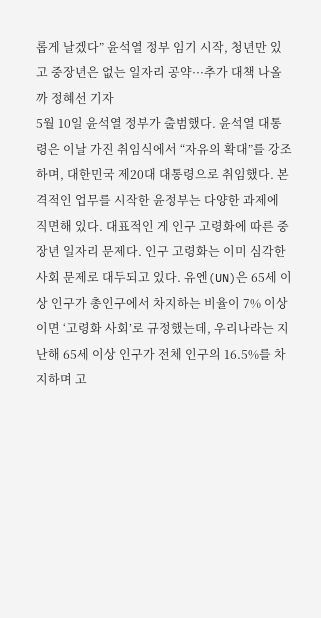롭게 날겠다” 윤석열 정부 임기 시작, 청년만 있고 중장년은 없는 일자리 공약···추가 대책 나올까 정혜선 기자
5월 10일 윤석열 정부가 출범했다. 윤석열 대통령은 이날 가진 취임식에서 “자유의 확대”를 강조하며, 대한민국 제20대 대통령으로 취임했다. 본격적인 업무를 시작한 윤정부는 다양한 과제에 직면해 있다. 대표적인 게 인구 고령화에 따른 중장년 일자리 문제다. 인구 고령화는 이미 심각한 사회 문제로 대두되고 있다. 유엔(UN)은 65세 이상 인구가 총인구에서 차지하는 비율이 7% 이상이면 ‘고령화 사회’로 규정했는데, 우리나라는 지난해 65세 이상 인구가 전체 인구의 16.5%를 차지하며 고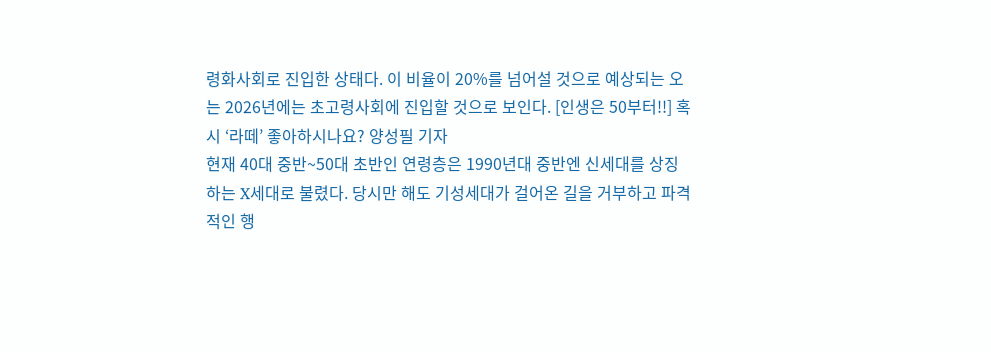령화사회로 진입한 상태다. 이 비율이 20%를 넘어설 것으로 예상되는 오는 2026년에는 초고령사회에 진입할 것으로 보인다. [인생은 50부터!!] 혹시 ‘라떼’ 좋아하시나요? 양성필 기자
현재 40대 중반~50대 초반인 연령층은 1990년대 중반엔 신세대를 상징하는 X세대로 불렸다. 당시만 해도 기성세대가 걸어온 길을 거부하고 파격적인 행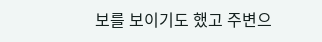보를 보이기도 했고 주변으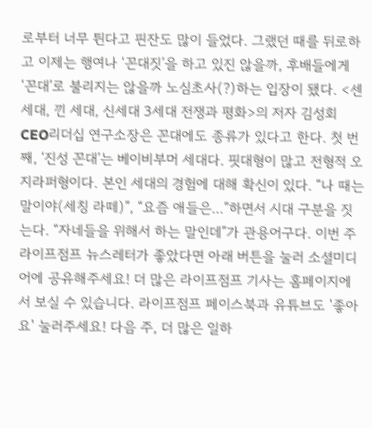로부터 너무 튄다고 핀잔도 많이 들었다. 그랬던 때를 뒤로하고 이제는 행여나 ‘꼰대짓’을 하고 있진 않을까, 후배들에게 ‘꼰대’로 불리지는 않을까 노심초사(?)하는 입장이 됐다. <센 세대, 낀 세대, 신세대 3세대 전쟁과 평화>의 저자 김성회 CEO리더십 연구소장은 꼰대에도 종류가 있다고 한다. 첫 번째, ‘진성 꼰대’는 베이비부머 세대다. 핏대형이 많고 전형적 오지라퍼형이다. 본인 세대의 경험에 대해 확신이 있다. “나 때는 말이야(세칭 라떼)”, “요즘 애들은...”하면서 시대 구분을 짓는다. “자네들을 위해서 하는 말인데”가 관용어구다. 이번 주 라이프점프 뉴스레터가 좋았다면 아래 버튼을 눌러 소셜미디어에 공유해주세요! 더 많은 라이프점프 기사는 홈페이지에서 보실 수 있습니다. 라이프점프 페이스북과 유튜브도 '좋아요' 눌러주세요! 다음 주, 더 많은 일하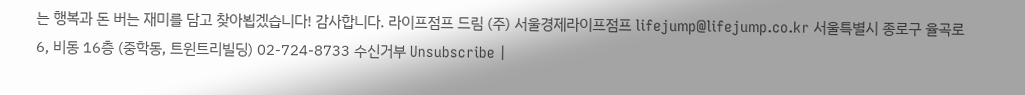는 행복과 돈 버는 재미를 담고 찾아뵙겠습니다! 감사합니다. 라이프점프 드림 (주) 서울경제라이프점프 lifejump@lifejump.co.kr 서울특별시 종로구 율곡로 6, 비동 16층 (중학동, 트윈트리빌딩) 02-724-8733 수신거부 Unsubscribe |